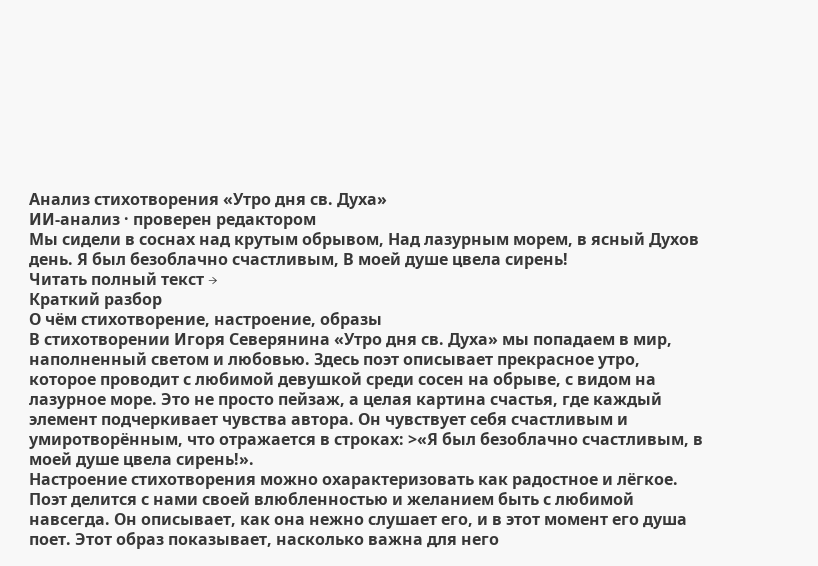Анализ стихотворения «Утро дня св. Духа»
ИИ-анализ · проверен редактором
Мы сидели в соснах над крутым обрывом, Над лазурным морем, в ясный Духов день. Я был безоблачно счастливым, В моей душе цвела сирень!
Читать полный текст →
Краткий разбор
О чём стихотворение, настроение, образы
В стихотворении Игоря Северянина «Утро дня св. Духа» мы попадаем в мир, наполненный светом и любовью. Здесь поэт описывает прекрасное утро, которое проводит с любимой девушкой среди сосен на обрыве, с видом на лазурное море. Это не просто пейзаж, а целая картина счастья, где каждый элемент подчеркивает чувства автора. Он чувствует себя счастливым и умиротворённым, что отражается в строках: >«Я был безоблачно счастливым, в моей душе цвела сирень!».
Настроение стихотворения можно охарактеризовать как радостное и лёгкое. Поэт делится с нами своей влюбленностью и желанием быть с любимой навсегда. Он описывает, как она нежно слушает его, и в этот момент его душа поет. Этот образ показывает, насколько важна для него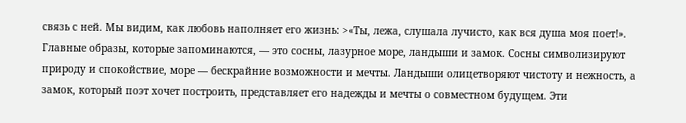связь с ней. Мы видим, как любовь наполняет его жизнь: >«Ты, лежа, слушала лучисто, как вся душа моя поет!».
Главные образы, которые запоминаются, — это сосны, лазурное море, ландыши и замок. Сосны символизируют природу и спокойствие, море — бескрайние возможности и мечты. Ландыши олицетворяют чистоту и нежность, а замок, который поэт хочет построить, представляет его надежды и мечты о совместном будущем. Эти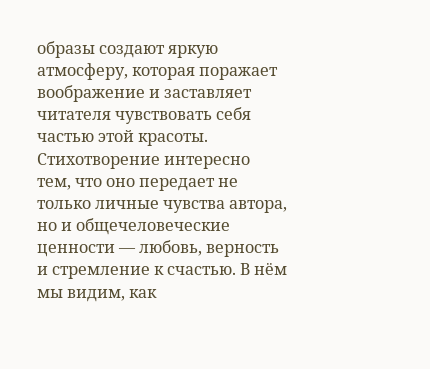образы создают яркую атмосферу, которая поражает воображение и заставляет читателя чувствовать себя частью этой красоты.
Стихотворение интересно тем, что оно передает не только личные чувства автора, но и общечеловеческие ценности — любовь, верность и стремление к счастью. В нём мы видим, как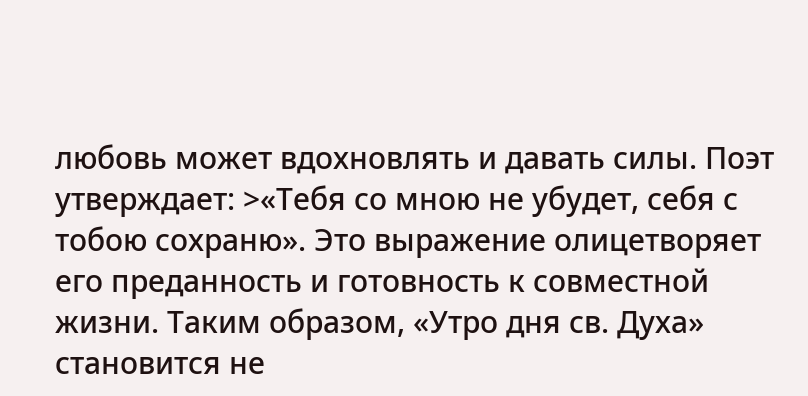любовь может вдохновлять и давать силы. Поэт утверждает: >«Тебя со мною не убудет, себя с тобою сохраню». Это выражение олицетворяет его преданность и готовность к совместной жизни. Таким образом, «Утро дня св. Духа» становится не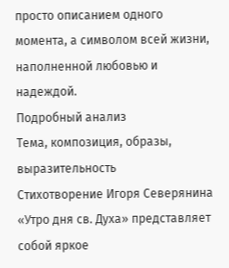просто описанием одного момента, а символом всей жизни, наполненной любовью и надеждой.
Подробный анализ
Тема, композиция, образы, выразительность
Стихотворение Игоря Северянина «Утро дня св. Духа» представляет собой яркое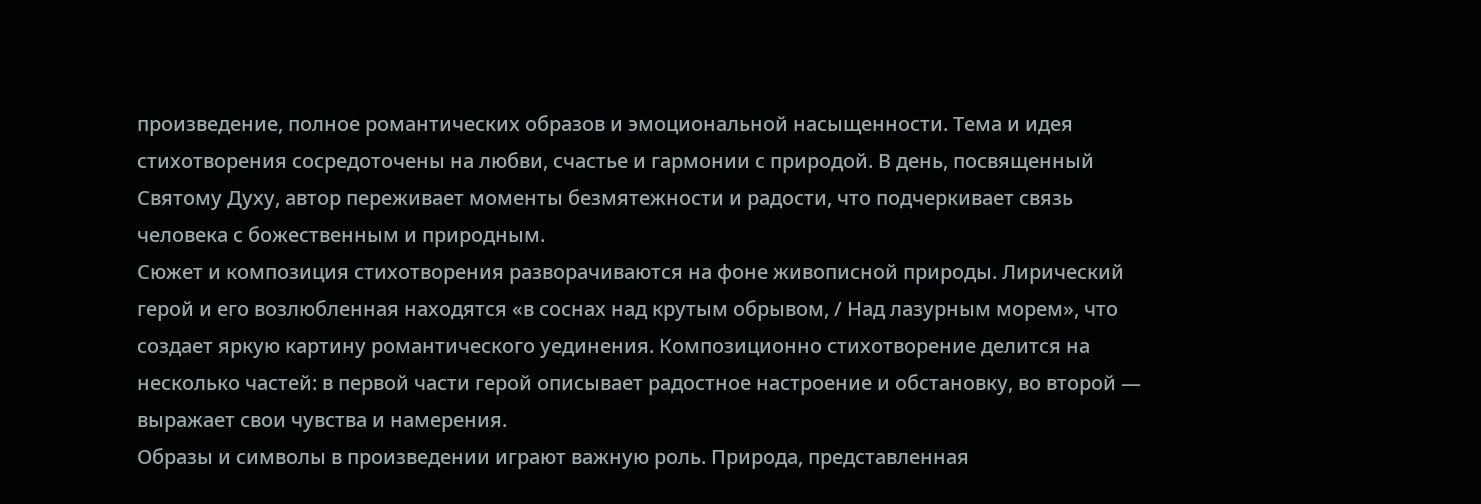произведение, полное романтических образов и эмоциональной насыщенности. Тема и идея стихотворения сосредоточены на любви, счастье и гармонии с природой. В день, посвященный Святому Духу, автор переживает моменты безмятежности и радости, что подчеркивает связь человека с божественным и природным.
Сюжет и композиция стихотворения разворачиваются на фоне живописной природы. Лирический герой и его возлюбленная находятся «в соснах над крутым обрывом, / Над лазурным морем», что создает яркую картину романтического уединения. Композиционно стихотворение делится на несколько частей: в первой части герой описывает радостное настроение и обстановку, во второй — выражает свои чувства и намерения.
Образы и символы в произведении играют важную роль. Природа, представленная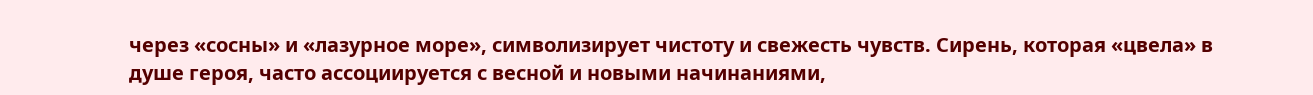через «сосны» и «лазурное море», символизирует чистоту и свежесть чувств. Сирень, которая «цвела» в душе героя, часто ассоциируется с весной и новыми начинаниями,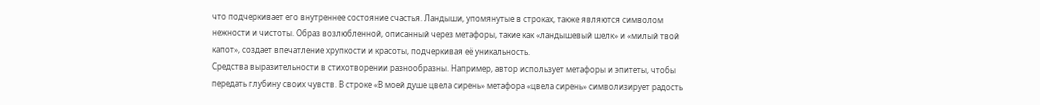что подчеркивает его внутреннее состояние счастья. Ландыши, упомянутые в строках, также являются символом нежности и чистоты. Образ возлюбленной, описанный через метафоры, такие как «ландышевый шелк» и «милый твой капот», создает впечатление хрупкости и красоты, подчеркивая её уникальность.
Средства выразительности в стихотворении разнообразны. Например, автор использует метафоры и эпитеты, чтобы передать глубину своих чувств. В строке «В моей душе цвела сирень» метафора «цвела сирень» символизирует радость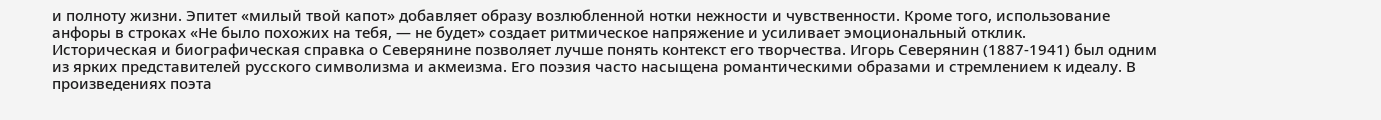и полноту жизни. Эпитет «милый твой капот» добавляет образу возлюбленной нотки нежности и чувственности. Кроме того, использование анфоры в строках «Не было похожих на тебя, — не будет» создает ритмическое напряжение и усиливает эмоциональный отклик.
Историческая и биографическая справка о Северянине позволяет лучше понять контекст его творчества. Игорь Северянин (1887-1941) был одним из ярких представителей русского символизма и акмеизма. Его поэзия часто насыщена романтическими образами и стремлением к идеалу. В произведениях поэта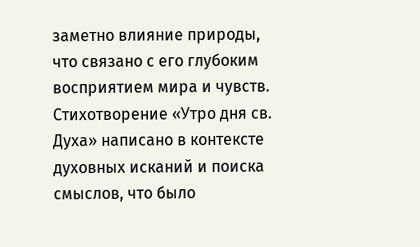заметно влияние природы, что связано с его глубоким восприятием мира и чувств. Стихотворение «Утро дня св. Духа» написано в контексте духовных исканий и поиска смыслов, что было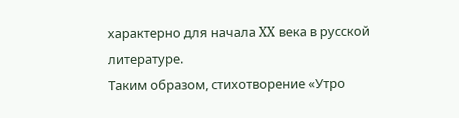характерно для начала XX века в русской литературе.
Таким образом, стихотворение «Утро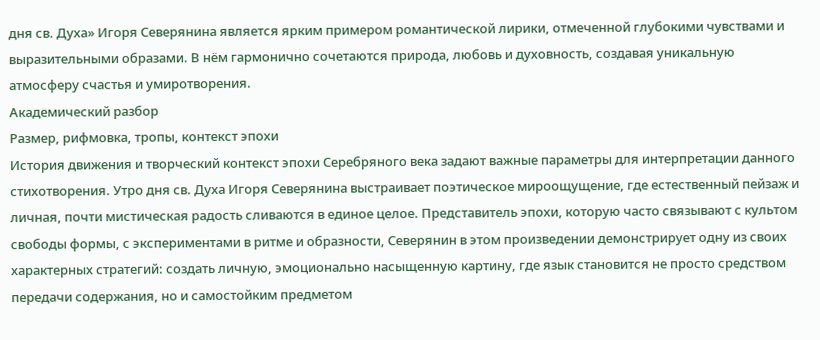дня св. Духа» Игоря Северянина является ярким примером романтической лирики, отмеченной глубокими чувствами и выразительными образами. В нём гармонично сочетаются природа, любовь и духовность, создавая уникальную атмосферу счастья и умиротворения.
Академический разбор
Размер, рифмовка, тропы, контекст эпохи
История движения и творческий контекст эпохи Серебряного века задают важные параметры для интерпретации данного стихотворения. Утро дня св. Духа Игоря Северянина выстраивает поэтическое мироощущение, где естественный пейзаж и личная, почти мистическая радость сливаются в единое целое. Представитель эпохи, которую часто связывают с культом свободы формы, с экспериментами в ритме и образности, Северянин в этом произведении демонстрирует одну из своих характерных стратегий: создать личную, эмоционально насыщенную картину, где язык становится не просто средством передачи содержания, но и самостойким предметом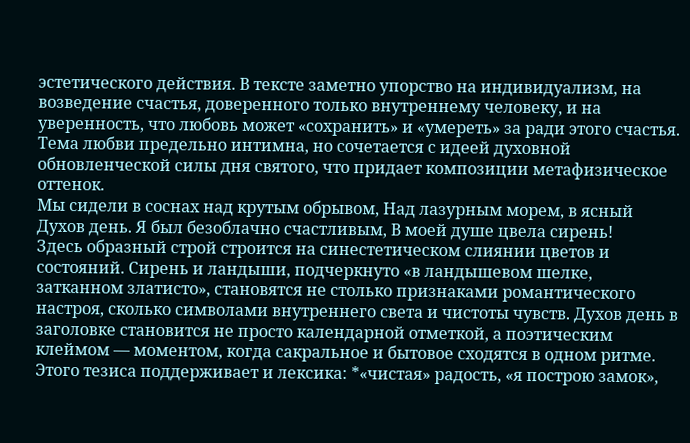эстетического действия. В тексте заметно упорство на индивидуализм, на возведение счастья, доверенного только внутреннему человеку, и на уверенность, что любовь может «сохранить» и «умереть» за ради этого счастья. Тема любви предельно интимна, но сочетается с идеей духовной обновленческой силы дня святого, что придает композиции метафизическое оттенок.
Мы сидели в соснах над крутым обрывом, Над лазурным морем, в ясный Духов день. Я был безоблачно счастливым, В моей душе цвела сирень!
Здесь образный строй строится на синестетическом слиянии цветов и состояний. Сирень и ландыши, подчеркнуто «в ландышевом шелке, затканном златисто», становятся не столько признаками романтического настроя, сколько символами внутреннего света и чистоты чувств. Духов день в заголовке становится не просто календарной отметкой, а поэтическим клеймом — моментом, когда сакральное и бытовое сходятся в одном ритме. Этого тезиса поддерживает и лексика: *«чистая» радость, «я построю замок»,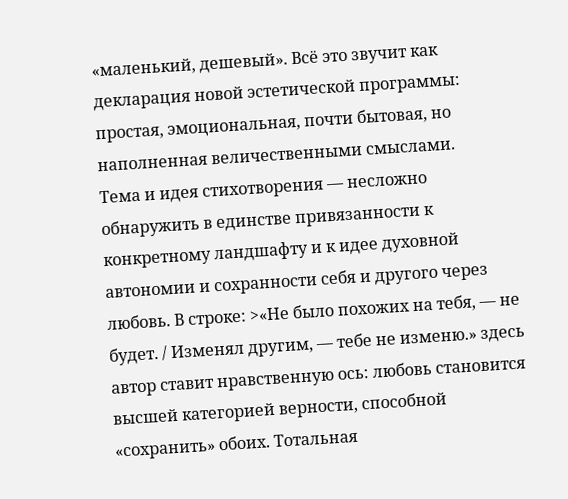«маленький, дешевый». Всё это звучит как декларация новой эстетической программы: простая, эмоциональная, почти бытовая, но наполненная величественными смыслами.
Тема и идея стихотворения — несложно обнаружить в единстве привязанности к конкретному ландшафту и к идее духовной автономии и сохранности себя и другого через любовь. В строке: >«Не было похожих на тебя, — не будет. / Изменял другим, — тебе не изменю.» здесь автор ставит нравственную ось: любовь становится высшей категорией верности, способной «сохранить» обоих. Тотальная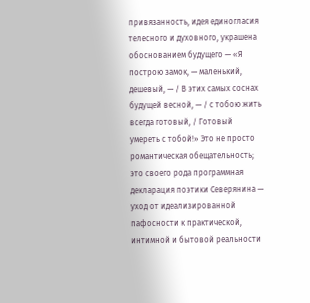привязанность, идея единогласия телесного и духовного, украшена обоснованием будущего — «Я построю замок, — маленький, дешевый, — / В этих самых соснах будущей весной, — / с тобою жить всегда готовый, / Готовый умереть с тобой!» Это не просто романтическая обещательность; это своего рода программная декларация поэтики Северянина — уход от идеализированной пафосности к практической, интимной и бытовой реальности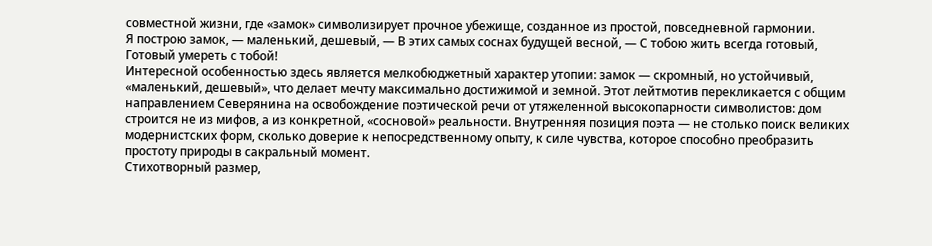совместной жизни, где «замок» символизирует прочное убежище, созданное из простой, повседневной гармонии.
Я построю замок, — маленький, дешевый, — В этих самых соснах будущей весной, — С тобою жить всегда готовый, Готовый умереть с тобой!
Интересной особенностью здесь является мелкобюджетный характер утопии: замок — скромный, но устойчивый, «маленький, дешевый», что делает мечту максимально достижимой и земной. Этот лейтмотив перекликается с общим направлением Северянина на освобождение поэтической речи от утяжеленной высокопарности символистов: дом строится не из мифов, а из конкретной, «сосновой» реальности. Внутренняя позиция поэта — не столько поиск великих модернистских форм, сколько доверие к непосредственному опыту, к силе чувства, которое способно преобразить простоту природы в сакральный момент.
Стихотворный размер,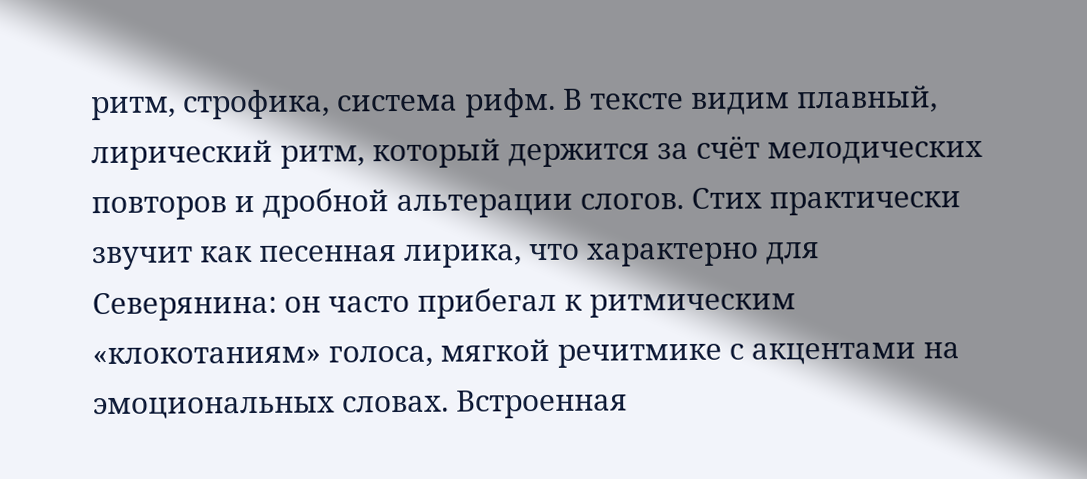ритм, строфика, система рифм. В тексте видим плавный, лирический ритм, который держится за счёт мелодических повторов и дробной альтерации слогов. Стих практически звучит как песенная лирика, что характерно для Северянина: он часто прибегал к ритмическим «клокотаниям» голоса, мягкой речитмике с акцентами на эмоциональных словах. Встроенная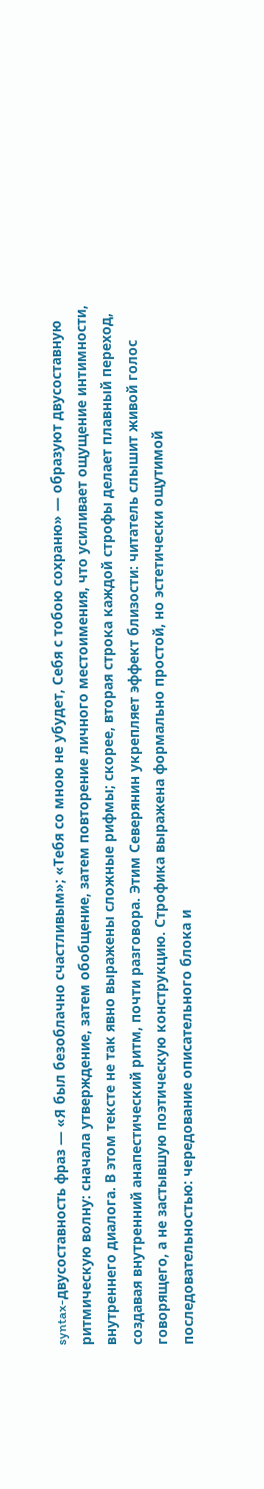syntax-двусоставность фраз — «Я был безоблачно счастливым»; «Тебя со мною не убудет, Себя с тобою сохраню» — образуют двусоставную ритмическую волну: сначала утверждение, затем обобщение, затем повторение личного местоимения, что усиливает ощущение интимности, внутреннего диалога. В этом тексте не так явно выражены сложные рифмы; скорее, вторая строка каждой строфы делает плавный переход, создавая внутренний анапестический ритм, почти разговора. Этим Северянин укрепляет эффект близости: читатель слышит живой голос говорящего, а не застывшую поэтическую конструкцию. Строфика выражена формально простой, но эстетически ощутимой последовательностью: чередование описательного блока и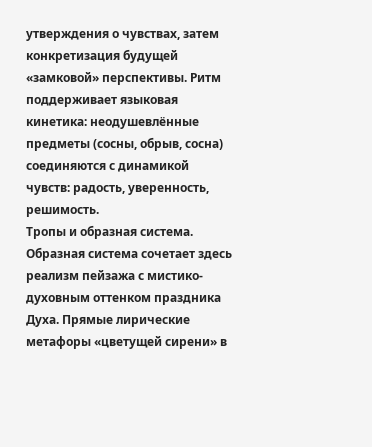утверждения о чувствах, затем конкретизация будущей «замковой» перспективы. Ритм поддерживает языковая кинетика: неодушевлённые предметы (сосны, обрыв, сосна) соединяются с динамикой чувств: радость, уверенность, решимость.
Тропы и образная система. Образная система сочетает здесь реализм пейзажа с мистико-духовным оттенком праздника Духа. Прямые лирические метафоры «цветущей сирени» в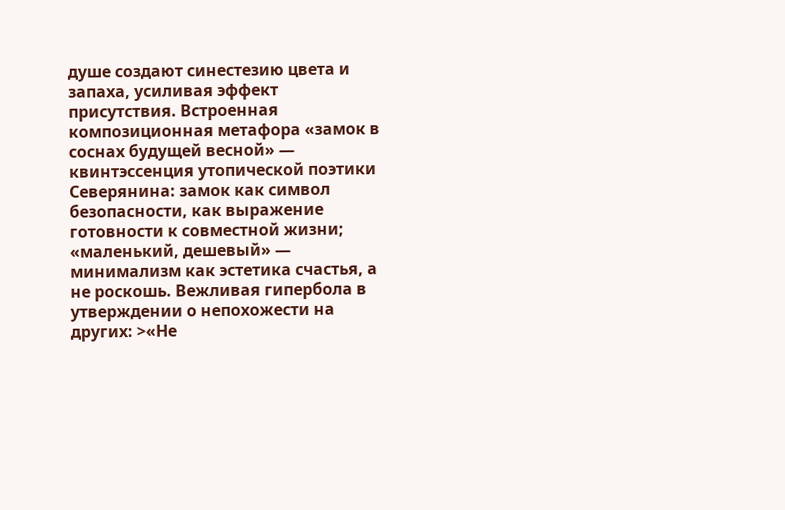душе создают синестезию цвета и запаха, усиливая эффект присутствия. Встроенная композиционная метафора «замок в соснах будущей весной» — квинтэссенция утопической поэтики Северянина: замок как символ безопасности, как выражение готовности к совместной жизни; «маленький, дешевый» — минимализм как эстетика счастья, а не роскошь. Вежливая гипербола в утверждении о непохожести на других: >«Не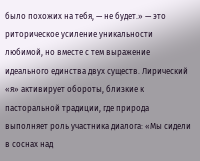было похожих на тебя, — не будет.» — это риторическое усиление уникальности любимой, но вместе с тем выражение идеального единства двух существ. Лирический «я» активирует обороты, близкие к пасторальной традиции, где природа выполняет роль участника диалога: «Мы сидели в соснах над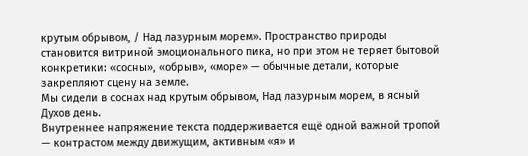крутым обрывом, / Над лазурным морем». Пространство природы становится витриной эмоционального пика, но при этом не теряет бытовой конкретики: «сосны», «обрыв», «море» — обычные детали, которые закрепляют сцену на земле.
Мы сидели в соснах над крутым обрывом, Над лазурным морем, в ясный Духов день.
Внутреннее напряжение текста поддерживается ещё одной важной тропой — контрастом между движущим, активным «я» и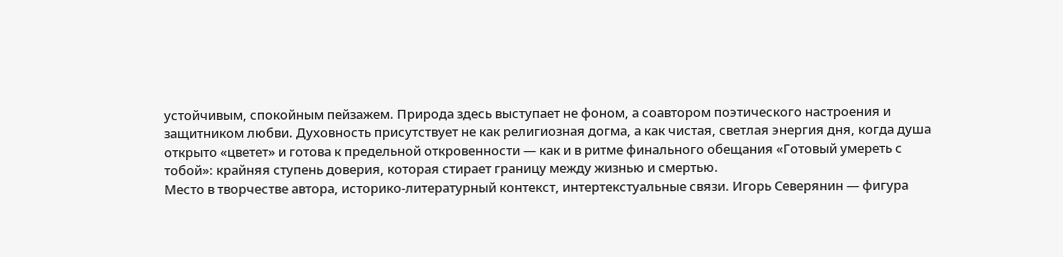устойчивым, спокойным пейзажем. Природа здесь выступает не фоном, а соавтором поэтического настроения и защитником любви. Духовность присутствует не как религиозная догма, а как чистая, светлая энергия дня, когда душа открыто «цветет» и готова к предельной откровенности — как и в ритме финального обещания «Готовый умереть с тобой»: крайняя ступень доверия, которая стирает границу между жизнью и смертью.
Место в творчестве автора, историко-литературный контекст, интертекстуальные связи. Игорь Северянин — фигура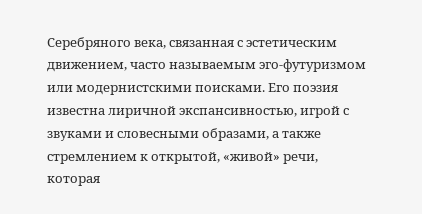Серебряного века, связанная с эстетическим движением, часто называемым эго-футуризмом или модернистскими поисками. Его поэзия известна лиричной экспансивностью, игрой с звуками и словесными образами, а также стремлением к открытой, «живой» речи, которая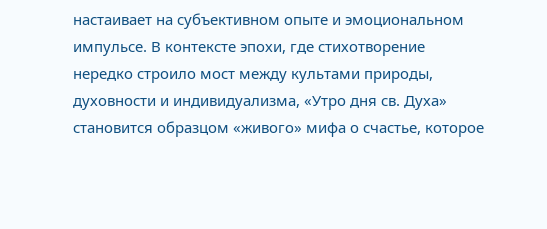настаивает на субъективном опыте и эмоциональном импульсе. В контексте эпохи, где стихотворение нередко строило мост между культами природы, духовности и индивидуализма, «Утро дня св. Духа» становится образцом «живого» мифа о счастье, которое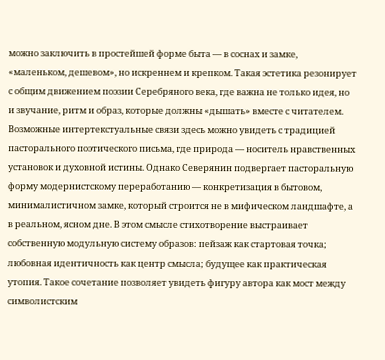можно заключить в простейшей форме быта — в соснах и замке, «маленьком, дешевом», но искреннем и крепком. Такая эстетика резонирует с общим движением поэзии Серебряного века, где важна не только идея, но и звучание, ритм и образ, которые должны «дышать» вместе с читателем.
Возможные интертекстуальные связи здесь можно увидеть с традицией пасторального поэтического письма, где природа — носитель нравственных установок и духовной истины. Однако Северянин подвергает пасторальную форму модернистскому переработанию — конкретизация в бытовом, минималистичном замке, который строится не в мифическом ландшафте, а в реальном, ясном дне. В этом смысле стихотворение выстраивает собственную модульную систему образов: пейзаж как стартовая точка; любовная идентичность как центр смысла; будущее как практическая утопия. Такое сочетание позволяет увидеть фигуру автора как мост между символистским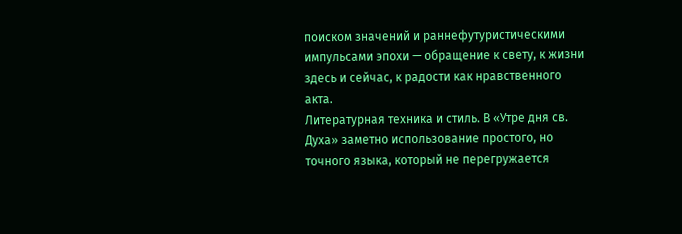поиском значений и раннефутуристическими импульсами эпохи — обращение к свету, к жизни здесь и сейчас, к радости как нравственного акта.
Литературная техника и стиль. В «Утре дня св. Духа» заметно использование простого, но точного языка, который не перегружается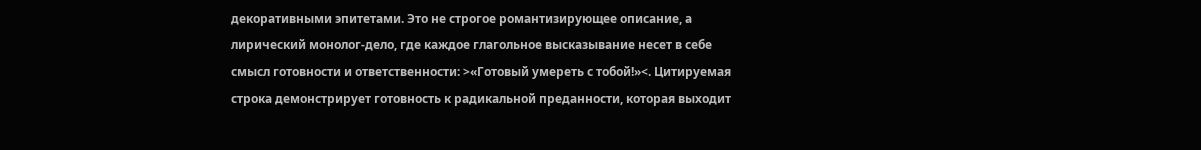декоративными эпитетами. Это не строгое романтизирующее описание, а лирический монолог-дело, где каждое глагольное высказывание несет в себе смысл готовности и ответственности: >«Готовый умереть с тобой!»<. Цитируемая строка демонстрирует готовность к радикальной преданности, которая выходит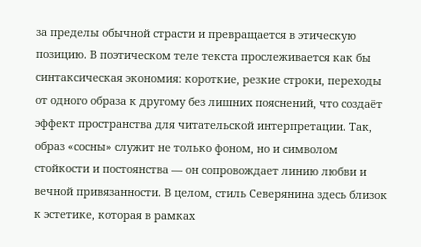за пределы обычной страсти и превращается в этическую позицию. В поэтическом теле текста прослеживается как бы синтаксическая экономия: короткие, резкие строки, переходы от одного образа к другому без лишних пояснений, что создаёт эффект пространства для читательской интерпретации. Так, образ «сосны» служит не только фоном, но и символом стойкости и постоянства — он сопровождает линию любви и вечной привязанности. В целом, стиль Северянина здесь близок к эстетике, которая в рамках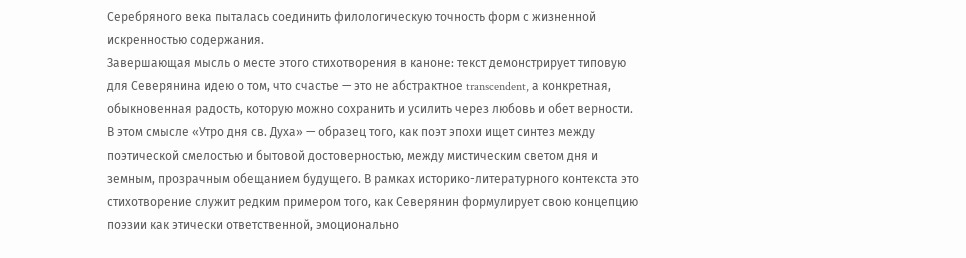Серебряного века пыталась соединить филологическую точность форм с жизненной искренностью содержания.
Завершающая мысль о месте этого стихотворения в каноне: текст демонстрирует типовую для Северянина идею о том, что счастье — это не абстрактное transcendent, а конкретная, обыкновенная радость, которую можно сохранить и усилить через любовь и обет верности. В этом смысле «Утро дня св. Духа» — образец того, как поэт эпохи ищет синтез между поэтической смелостью и бытовой достоверностью, между мистическим светом дня и земным, прозрачным обещанием будущего. В рамках историко-литературного контекста это стихотворение служит редким примером того, как Северянин формулирует свою концепцию поэзии как этически ответственной, эмоционально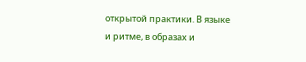открытой практики. В языке и ритме, в образах и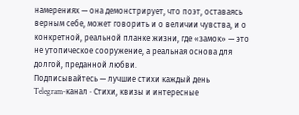намерениях — она демонстрирует, что поэт, оставаясь верным себе, может говорить и о величии чувства, и о конкретной, реальной планке жизни, где «замок» — это не утопическое сооружение, а реальная основа для долгой, преданной любви.
Подписывайтесь — лучшие стихи каждый день
Telegram-канал · Стихи, квизы и интересные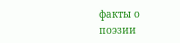факты о поэзии